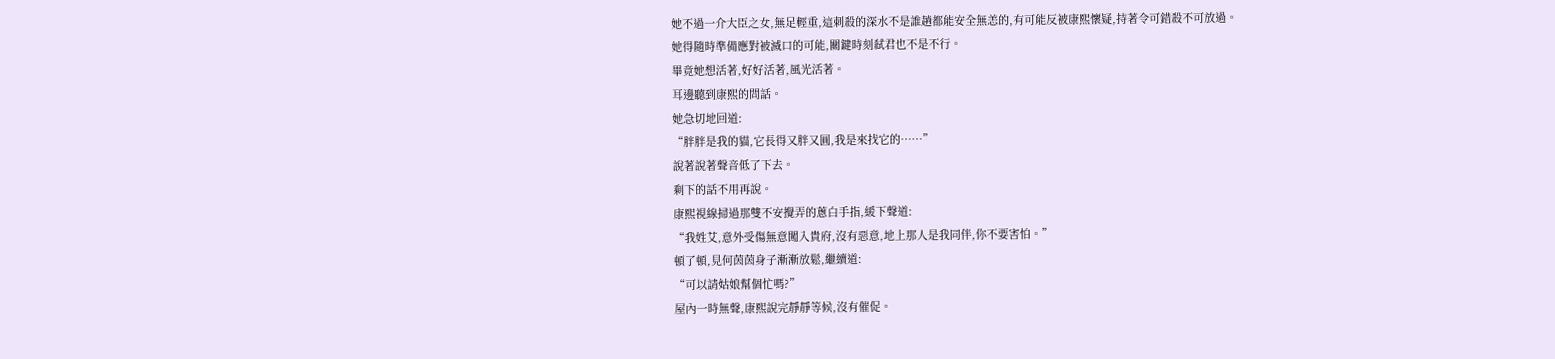她不過一介大臣之女,無足輕重,這刺殺的深水不是誰趟都能安全無恙的,有可能反被康熙懷疑,持著令可錯殺不可放過。
她得隨時準備應對被滅口的可能,關鍵時刻弒君也不是不行。
畢竟她想活著,好好活著,風光活著。
耳邊聽到康熙的問話。
她急切地回道:
“胖胖是我的貓,它長得又胖又圓,我是來找它的……”
說著說著聲音低了下去。
剩下的話不用再說。
康熙視線掃過那雙不安攪弄的蔥白手指,緩下聲道:
“我姓艾,意外受傷無意闖入貴府,沒有惡意,地上那人是我同伴,你不要害怕。”
頓了頓,見何茵茵身子漸漸放鬆,繼續道:
“可以請姑娘幫個忙嗎?”
屋內一時無聲,康熙說完靜靜等候,沒有催促。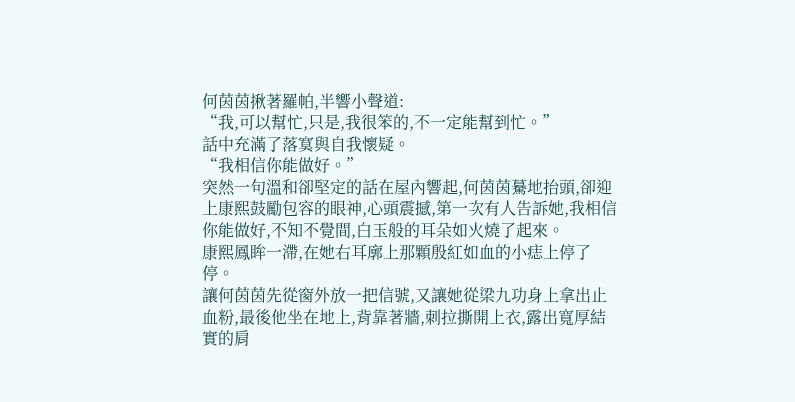何茵茵揪著羅帕,半響小聲道:
“我,可以幫忙,只是,我很笨的,不一定能幫到忙。”
話中充滿了落寞與自我懷疑。
“我相信你能做好。”
突然一句溫和卻堅定的話在屋內響起,何茵茵驀地抬頭,卻迎上康熙鼓勵包容的眼神,心頭震撼,第一次有人告訴她,我相信你能做好,不知不覺間,白玉般的耳朵如火燒了起來。
康熙鳳眸一滯,在她右耳廓上那顆殷紅如血的小痣上停了停。
讓何茵茵先從窗外放一把信號,又讓她從梁九功身上拿出止血粉,最後他坐在地上,背靠著牆,刺拉撕開上衣,露出寬厚結實的肩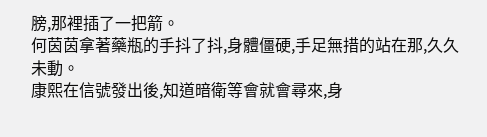膀,那裡插了一把箭。
何茵茵拿著藥瓶的手抖了抖,身體僵硬,手足無措的站在那,久久未動。
康熙在信號發出後,知道暗衛等會就會尋來,身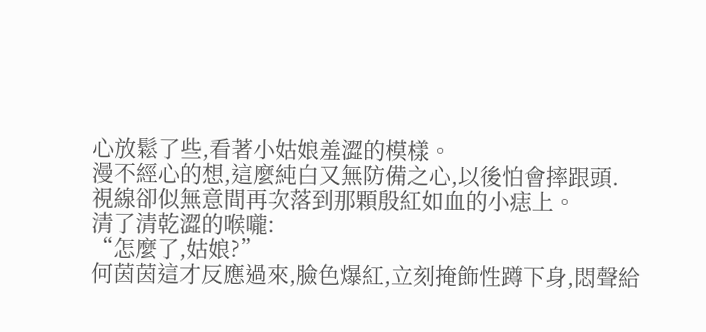心放鬆了些,看著小姑娘羞澀的模樣。
漫不經心的想,這麼純白又無防備之心,以後怕會摔跟頭.
視線卻似無意間再次落到那顆殷紅如血的小痣上。
清了清乾澀的喉嚨:
“怎麼了,姑娘?”
何茵茵這才反應過來,臉色爆紅,立刻掩飾性蹲下身,悶聲給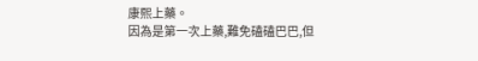康熙上藥。
因為是第一次上藥,難免磕磕巴巴,但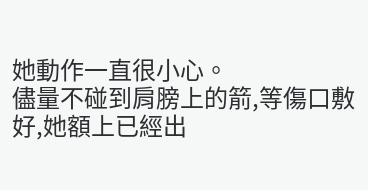她動作一直很小心。
儘量不碰到肩膀上的箭,等傷口敷好,她額上已經出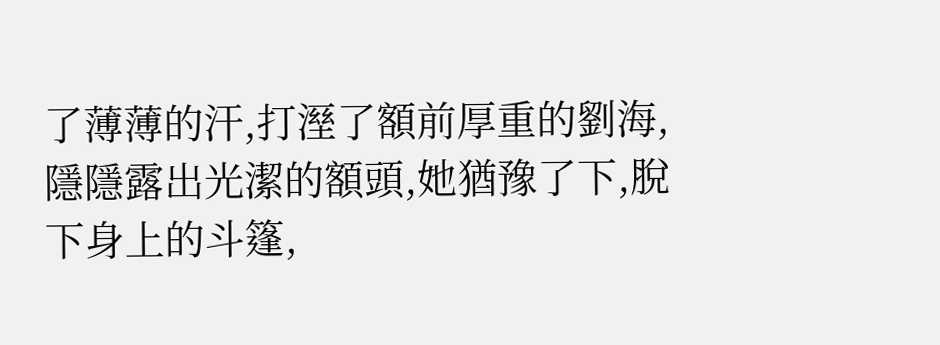了薄薄的汗,打溼了額前厚重的劉海,隱隱露出光潔的額頭,她猶豫了下,脫下身上的斗篷,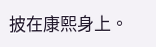披在康熙身上。